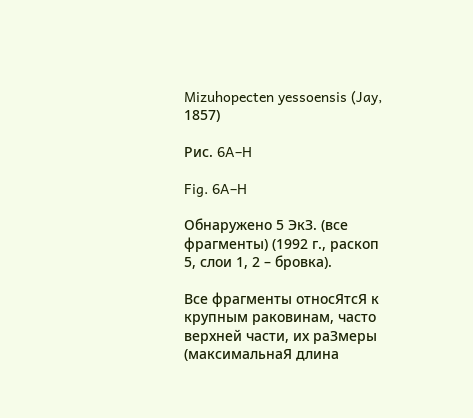Mizuhopecten yessoensis (Jay, 1857)

Рис. 6A–H

Fig. 6A–H

Обнаружено 5 ЭкЗ. (все фрагменты) (1992 г., раскоп 5, слои 1, 2 – бровка).

Все фрагменты относЯтсЯ к крупным раковинам, часто верхней части, их раЗмеры (максимальнаЯ длина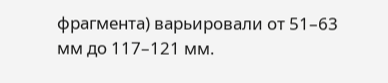фрагмента) варьировали от 51–63 мм до 117–121 мм.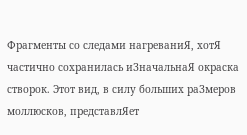Фрагменты со следами нагреваниЯ, хотЯ частично сохранилась иЗначальнаЯ окраска створок. Этот вид, в силу больших раЗмеров моллюсков, представлЯет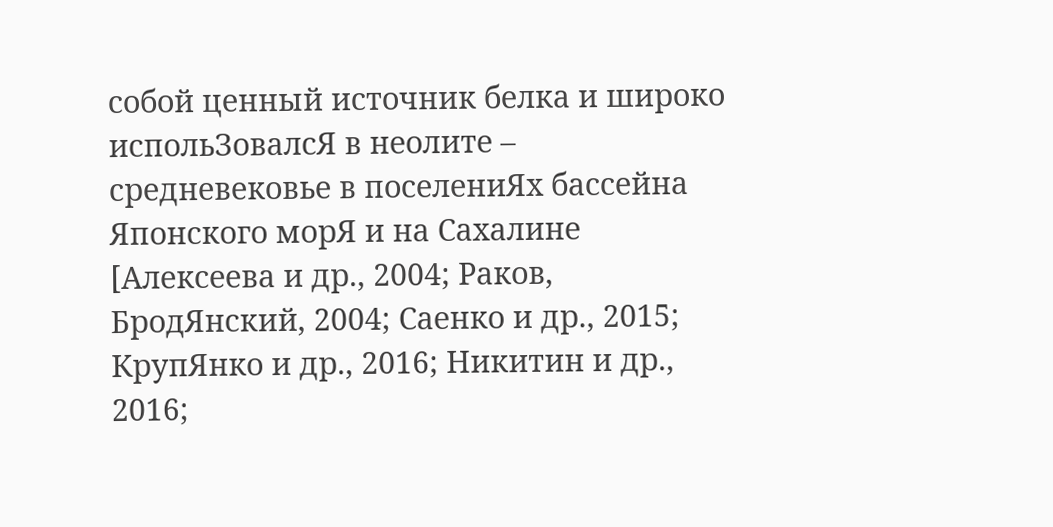собой ценный источник белка и широко испольЗовалсЯ в неолите – средневековье в поселениЯх бассейна Японского морЯ и на Сахалине [Алексеева и др., 2004; Раков, БродЯнский, 2004; Саенко и др., 2015; КрупЯнко и др., 2016; Никитин и др., 2016;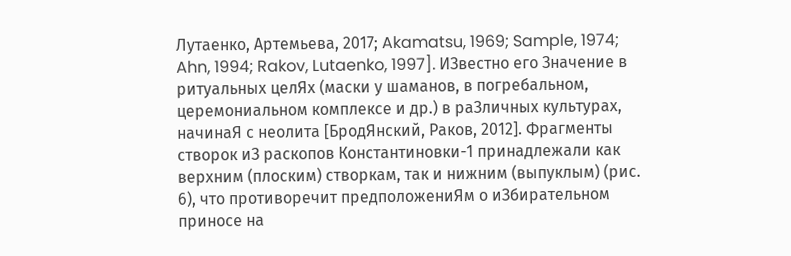Лутаенко, Артемьева, 2017; Akamatsu, 1969; Sample, 1974; Ahn, 1994; Rakov, Lutaenko, 1997]. ИЗвестно его Значение в ритуальных целЯх (маски у шаманов, в погребальном, церемониальном комплексе и др.) в раЗличных культурах, начинаЯ с неолита [БродЯнский, Раков, 2012]. Фрагменты створок иЗ раскопов Константиновки-1 принадлежали как верхним (плоским) створкам, так и нижним (выпуклым) (рис. 6), что противоречит предположениЯм о иЗбирательном приносе на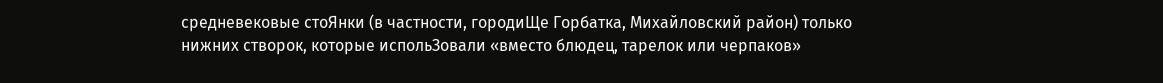средневековые стоЯнки (в частности, городиЩе Горбатка, Михайловский район) только нижних створок, которые испольЗовали «вместо блюдец, тарелок или черпаков»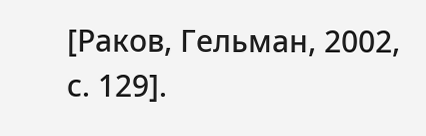[Раков, Гельман, 2002, с. 129].